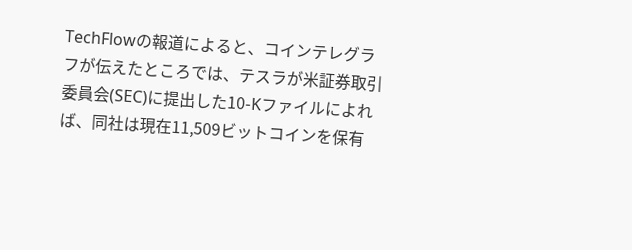TechFlowの報道によると、コインテレグラフが伝えたところでは、テスラが米証券取引委員会(SEC)に提出した10-Kファイルによれば、同社は現在11,509ビットコインを保有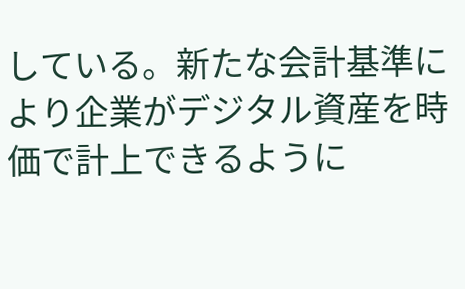している。新たな会計基準により企業がデジタル資産を時価で計上できるように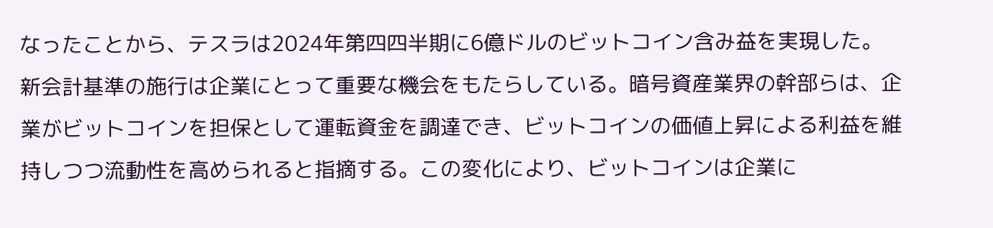なったことから、テスラは2024年第四四半期に6億ドルのビットコイン含み益を実現した。
新会計基準の施行は企業にとって重要な機会をもたらしている。暗号資産業界の幹部らは、企業がビットコインを担保として運転資金を調達でき、ビットコインの価値上昇による利益を維持しつつ流動性を高められると指摘する。この変化により、ビットコインは企業に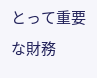とって重要な財務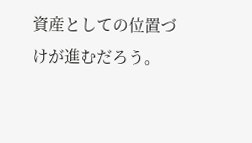資産としての位置づけが進むだろう。